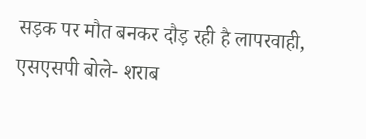सड़क पर मौत बनकर दौड़ रही है लापरवाही, एसएसपी बोले- शराब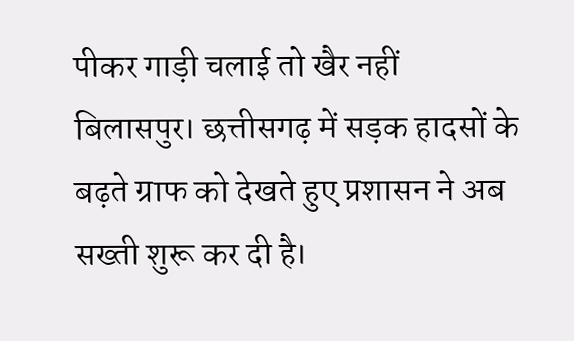पीकर गाड़ी चलाई तो खैर नहीं
बिलासपुर। छत्तीसगढ़ में सड़क हादसों के बढ़ते ग्राफ को देखते हुए प्रशासन ने अब सख्ती शुरू कर दी है।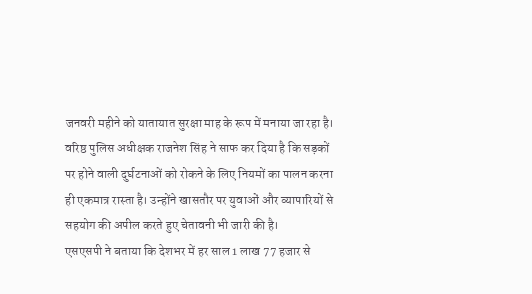जनवरी महीने को यातायात सुरक्षा माह के रूप में मनाया जा रहा है। वरिष्ठ पुलिस अधीक्षक राजनेश सिंह ने साफ कर दिया है कि सड़कों पर होने वाली दुर्घटनाओं को रोकने के लिए नियमों का पालन करना ही एकमात्र रास्ता है। उन्होंने खासतौर पर युवाओं और व्यापारियों से सहयोग की अपील करते हुए चेतावनी भी जारी की है।
एसएसपी ने बताया कि देशभर में हर साल 1 लाख 77 हजार से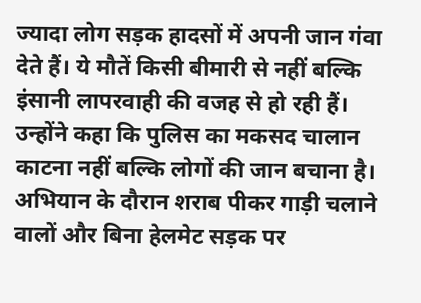ज्यादा लोग सड़क हादसों में अपनी जान गंवा देते हैं। ये मौतें किसी बीमारी से नहीं बल्कि इंसानी लापरवाही की वजह से हो रही हैं। उन्होंने कहा कि पुलिस का मकसद चालान काटना नहीं बल्कि लोगों की जान बचाना है। अभियान के दौरान शराब पीकर गाड़ी चलाने वालों और बिना हेलमेट सड़क पर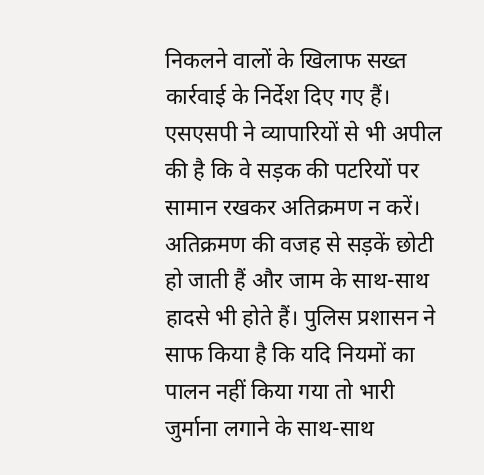निकलने वालों के खिलाफ सख्त कार्रवाई के निर्देश दिए गए हैं।
एसएसपी ने व्यापारियों से भी अपील की है कि वे सड़क की पटरियों पर सामान रखकर अतिक्रमण न करें। अतिक्रमण की वजह से सड़कें छोटी हो जाती हैं और जाम के साथ-साथ हादसे भी होते हैं। पुलिस प्रशासन ने साफ किया है कि यदि नियमों का पालन नहीं किया गया तो भारी जुर्माना लगाने के साथ-साथ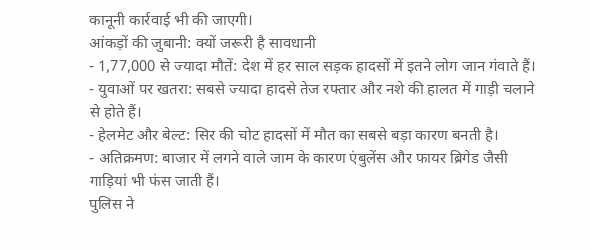कानूनी कार्रवाई भी की जाएगी।
आंकड़ों की जुबानी: क्यों जरूरी है सावधानी
- 1,77,000 से ज्यादा मौतें: देश में हर साल सड़क हादसों में इतने लोग जान गंवाते हैं।
- युवाओं पर खतरा: सबसे ज्यादा हादसे तेज रफ्तार और नशे की हालत में गाड़ी चलाने से होते हैं।
- हेलमेट और बेल्ट: सिर की चोट हादसों में मौत का सबसे बड़ा कारण बनती है।
- अतिक्रमण: बाजार में लगने वाले जाम के कारण एंबुलेंस और फायर ब्रिगेड जैसी गाड़ियां भी फंस जाती हैं।
पुलिस ने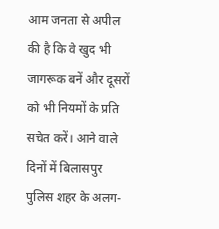आम जनता से अपील की है कि वे खुद भी जागरूक बनें और दूसरों को भी नियमों के प्रति सचेत करें। आने वाले दिनों में बिलासपुर पुलिस शहर के अलग-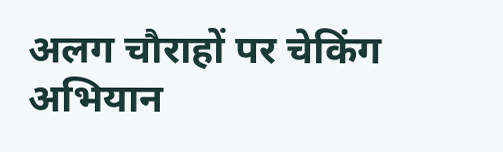अलग चौराहों पर चेकिंग अभियान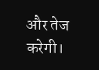और तेज करेगी।